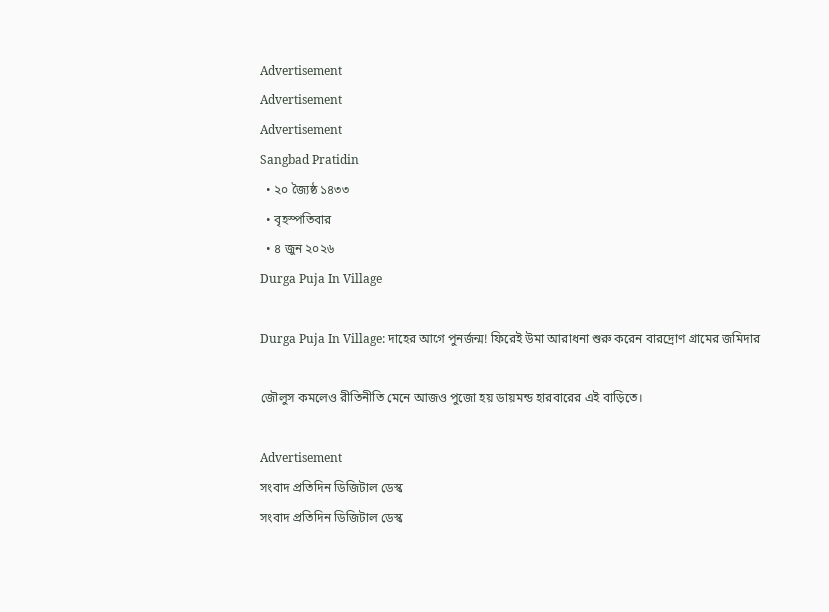Advertisement
Advertisement
Advertisement
Sangbad Pratidin
  • ২০ জ্যৈষ্ঠ ১৪৩৩
  • বৃহস্পতিবার
  • ৪ জুন ২০২৬
Durga Puja In Village

Durga Puja In Village: দাহের আগে পুনর্জন্ম! ফিরেই উমা আরাধনা শুরু করেন বারদ্রোণ গ্রামের জমিদার

জৌলুস কমলেও রীতিনীতি মেনে আজও পুজো হয় ডায়মন্ড হারবারের এই বাড়িতে।

Advertisement
সংবাদ প্রতিদিন ডিজিটাল ডেস্ক
সংবাদ প্রতিদিন ডিজিটাল ডেস্ক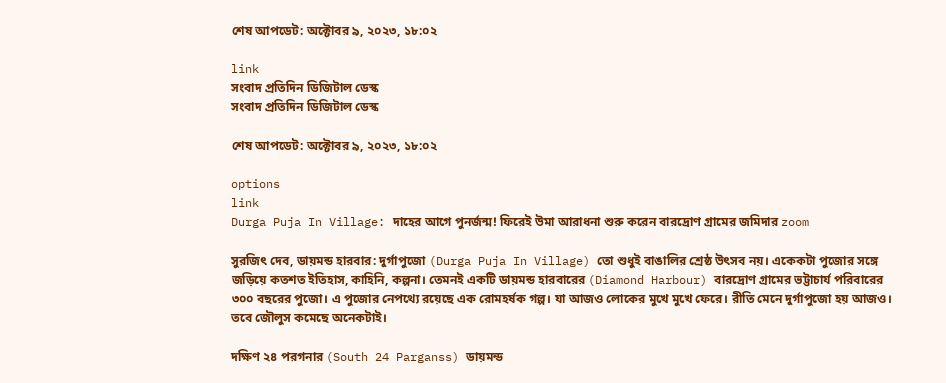শেষ আপডেট: অক্টোবর ৯, ২০২৩, ১৮:০২

link
সংবাদ প্রতিদিন ডিজিটাল ডেস্ক
সংবাদ প্রতিদিন ডিজিটাল ডেস্ক

শেষ আপডেট: অক্টোবর ৯, ২০২৩, ১৮:০২

options
link
Durga Puja In Village: দাহের আগে পুনর্জন্ম! ফিরেই উমা আরাধনা শুরু করেন বারদ্রোণ গ্রামের জমিদার zoom

সুরজিৎ দেব, ডায়মন্ড হারবার: দুর্গাপুজো (Durga Puja In Village) তো শুধুই বাঙালির শ্রেষ্ঠ উৎসব নয়। একেকটা পুজোর সঙ্গে জড়িয়ে কতশত ইতিহাস, কাহিনি, কল্পনা। তেমনই একটি ডায়মন্ড হারবারের (Diamond Harbour) বারদ্রোণ গ্রামের ভট্টাচার্য পরিবারের ৩০০ বছরের পুজো। এ পুজোর নেপথ্যে রয়েছে এক রোমহর্ষক গল্প। যা আজও লোকের মুখে মুখে ফেরে। রীতি মেনে দুর্গাপুজো হয় আজও। তবে জৌলুস কমেছে অনেকটাই।

দক্ষিণ ২৪ পরগনার (South 24 Parganss) ডায়মন্ড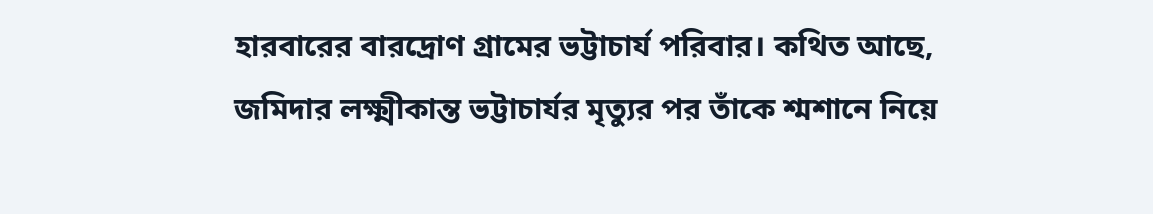হারবারের বারদ্রোণ গ্রামের ভট্টাচার্য পরিবার। কথিত আছে, জমিদার লক্ষ্মীকান্ত ভট্টাচার্যর মৃত্যুর পর তাঁকে শ্মশানে নিয়ে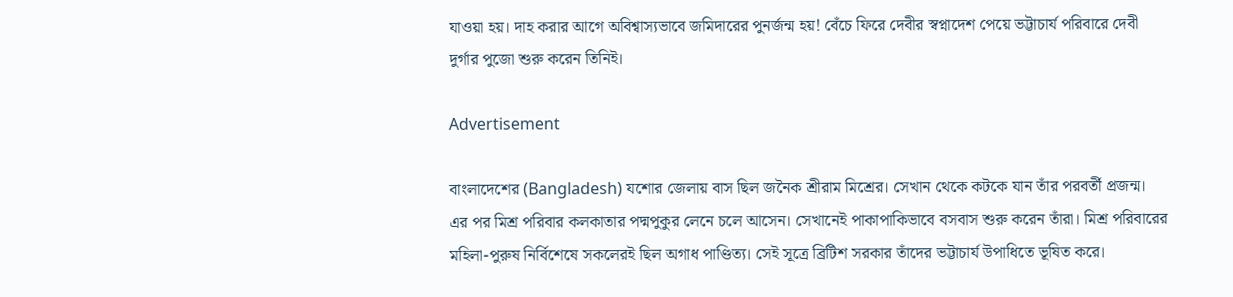যাওয়া হয়। দাহ করার আগে অবিশ্বাস্যভাবে জমিদারের পুনর্জন্ম হয়! বেঁচে ফিরে দেবীর স্বপ্নাদেশ পেয়ে ভট্টাচার্য পরিবারে দেবী দুর্গার পুজো শুরু করেন তিনিই।

Advertisement

বাংলাদেশের (Bangladesh) যশোর জেলায় বাস ছিল জনৈক শ্রীরাম মিশ্রের। সেখান থেকে কটকে যান তাঁর পরবর্তী প্রজন্ম। এর পর মিশ্র পরিবার কলকাতার পদ্মপুকুর লেনে চলে আসেন। সেখানেই পাকাপাকিভাবে বসবাস শুরু করেন তাঁরা। মিশ্র পরিবারের মহিলা-পুরুষ নির্বিশেষে সকলেরই ছিল অগাধ পাণ্ডিত্য। সেই সূত্রে ব্রিটিশ সরকার তাঁদের ভট্টাচার্য উপাধিতে ভূষিত করে।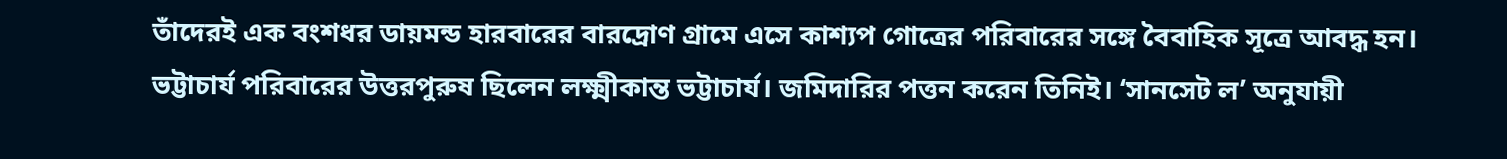তাঁদেরই এক বংশধর ডায়মন্ড হারবারের বারদ্রোণ গ্রামে এসে কাশ্যপ গোত্রের পরিবারের সঙ্গে বৈবাহিক সূত্রে আবদ্ধ হন। ভট্টাচার্য পরিবারের উত্তরপুরুষ ছিলেন লক্ষ্মীকান্ত ভট্টাচার্য। জমিদারির পত্তন করেন তিনিই। ‘সানসেট ল’ অনুযায়ী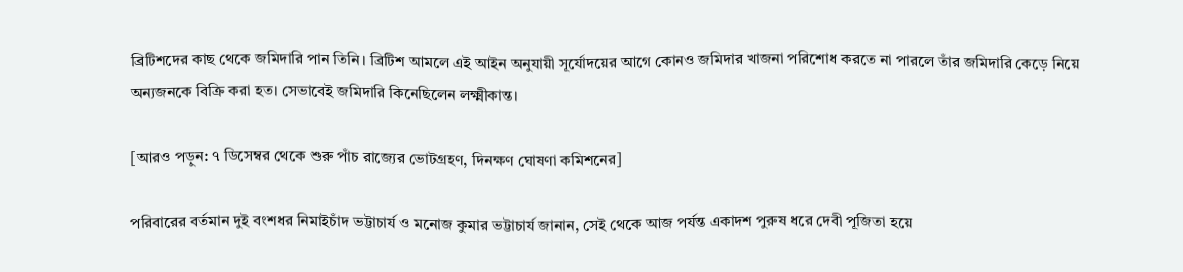ব্রিটিশদের কাছ থেকে জমিদারি পান তিনি। ব্রিটিশ আমলে এই আইন অনুযায়ী সূর্যোদয়ের আগে কোনও জমিদার খাজনা পরিশোধ করতে না পারলে তাঁর জমিদারি কেড়ে নিয়ে অন্যজনকে বিক্রি করা হত। সেভাবেই জমিদারি কিনেছিলেন লক্ষ্মীকান্ত।

[আরও পড়ুন: ৭ ডিসেম্বর থেকে শুরু পাঁচ রাজ্যের ভোটগ্রহণ, দিনক্ষণ ঘোষণা কমিশনের]

পরিবারের বর্তমান দুই বংশধর নিমাইচাঁদ ভট্টাচার্য ও মনোজ কুমার ভট্টাচার্য জানান, সেই থেকে আজ পর্যন্ত একাদশ পুরুষ ধরে দেবী পূজিতা হয়ে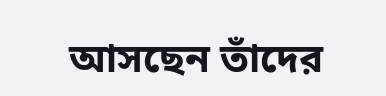আসছেন তাঁদের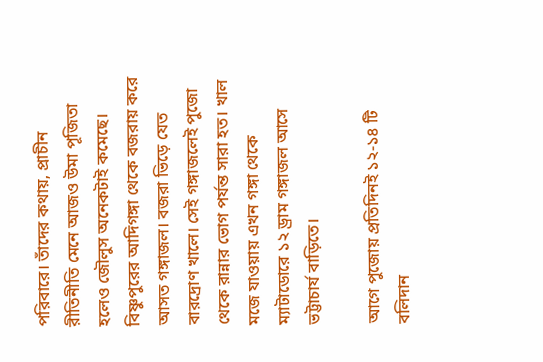পরিবারে। তাঁদের কথায়, প্রাচীন রীতিনীতি মেনে আজও উমা পূজিতা হলেও জৌলুস অনেকটাই কমেছে। বিষ্ণুপুরের আদিগঙ্গা থেকে বজরায় করে আসত গঙ্গাজল। বজরা ভিড়ে যেত বারদ্রোণ খালে। সেই গঙ্গাজলেই পুজো থেকে রান্নার ভোগ পর্যন্ত সারা হত। খাল মজে যাওয়ায় এখন গঙ্গা থেকে ম্যাটাডোরে ১২ ড্রাম গঙ্গাজল আসে ভট্টাচার্য বাড়িতে।

আগে পুজোয় প্রতিদিনই ১২-১৪ টি বলিদান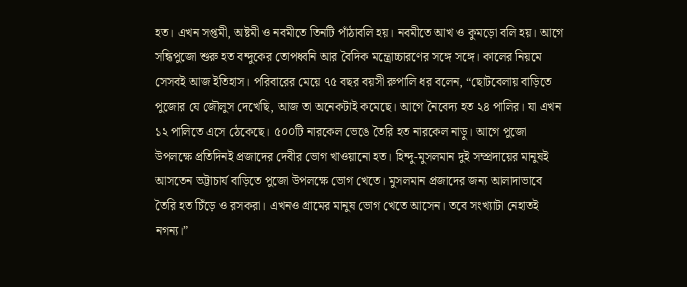হত। এখন সপ্তমী, অষ্টমী ও নবমীতে তিনটি পাঁঠাবলি হয়। নবমীতে আখ ও কুমড়ো বলি হয়। আগে সন্ধিপুজো শুরু হত বন্দুকের তোপধ্বনি আর বৈদিক মন্ত্রোচ্চারণের সঙ্গে সঙ্গে। কালের নিয়মে সেসবই আজ ইতিহাস। পরিবারের মেয়ে ৭৫ বছর বয়সী রুপালি ধর বলেন, “ছোটবেলায় বাড়িতে পুজোর যে জৌলুস দেখেছি, আজ তা অনেকটাই কমেছে। আগে নৈবেদ্য হত ২৪ পালির। যা এখন ১২ পালিতে এসে ঠেকেছে। ৫০০টি নারকেল ভেঙে তৈরি হত নারকেল নাড়ু। আগে পুজো উপলক্ষে প্রতিদিনই প্রজাদের দেবীর ভোগ খাওয়ানো হত। হিন্দু-মুসলমান দুই সম্প্রদায়ের মানুষই আসতেন ভট্টাচার্য বাড়িতে পুজো উপলক্ষে ভোগ খেতে। মুসলমান প্রজাদের জন্য আলাদাভাবে তৈরি হত চিঁড়ে ও রসকরা। এখনও গ্রামের মানুষ ভোগ খেতে আসেন। তবে সংখ্যাটা নেহাতই নগন্য।”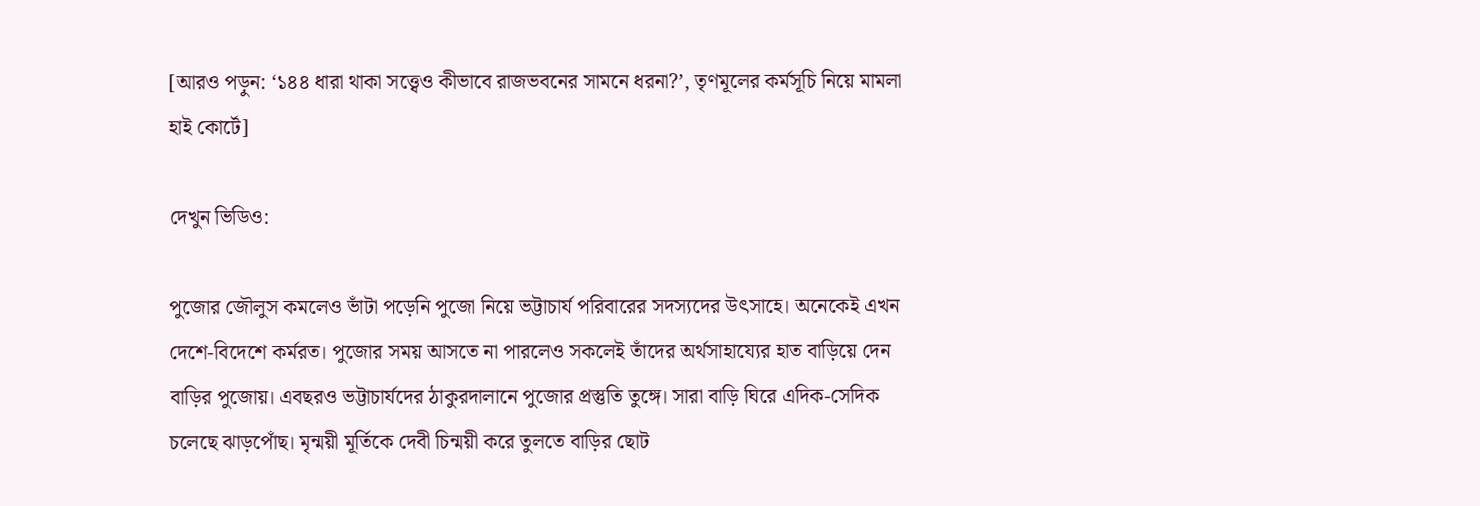[আরও পড়ুন: ‘১৪৪ ধারা থাকা সত্ত্বেও কীভাবে রাজভবনের সামনে ধরনা?’, তৃণমূলের কর্মসূচি নিয়ে মামলা হাই কোর্টে]

দেখুন ভিডিও:

পুজোর জৌলুস কমলেও ভাঁটা পড়েনি পুজো নিয়ে ভট্টাচার্য পরিবারের সদস্যদের উৎসাহে। অনেকেই এখন দেশে-বিদেশে কর্মরত। পুজোর সময় আসতে না পারলেও সকলেই তাঁদের অর্থসাহায্যের হাত বাড়িয়ে দেন বাড়ির পুজোয়। এবছরও ভট্টাচার্যদের ঠাকুরদালানে পুজোর প্রস্তুতি তুঙ্গে। সারা বাড়ি ঘিরে এদিক-সেদিক চলেছে ঝাড়পোঁছ। মৃন্ময়ী মূর্তিকে দেবী চিন্ময়ী করে তুলতে বাড়ির ছোট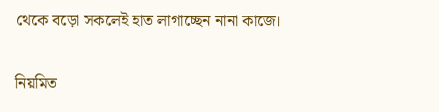থেকে বড়ো সকলেই হাত লাগাচ্ছেন নানা কাজে।

নিয়মিত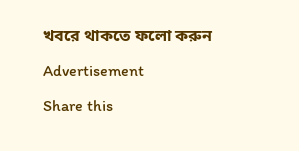খবরে থাকতে ফলো করুন

Advertisement

Share this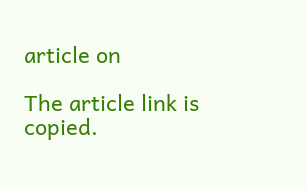article on

The article link is copied.